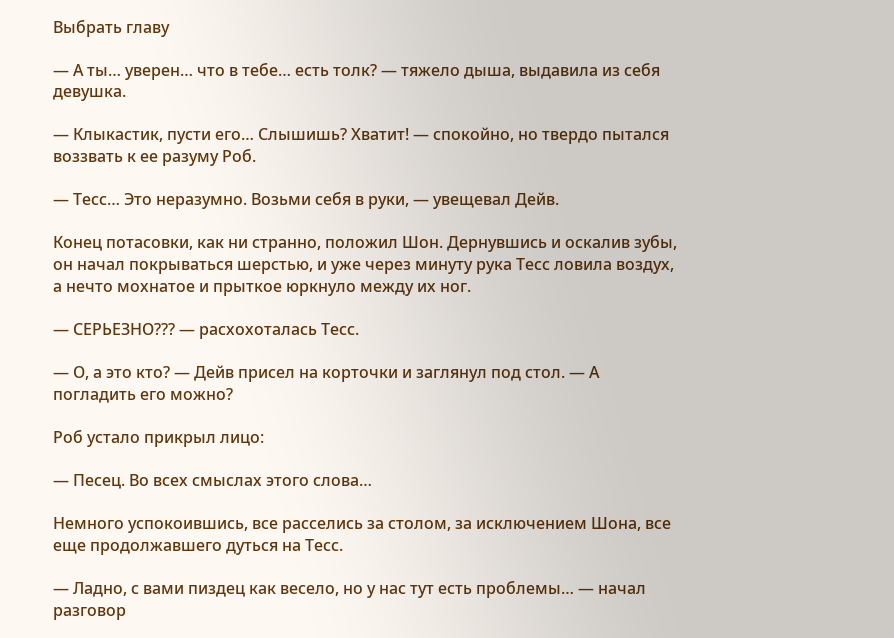Выбрать главу

— А ты… уверен… что в тебе… есть толк? — тяжело дыша, выдавила из себя девушка.

— Клыкастик, пусти его… Слышишь? Хватит! — спокойно, но твердо пытался воззвать к ее разуму Роб.

— Тесс… Это неразумно. Возьми себя в руки, — увещевал Дейв.

Конец потасовки, как ни странно, положил Шон. Дернувшись и оскалив зубы, он начал покрываться шерстью, и уже через минуту рука Тесс ловила воздух, а нечто мохнатое и прыткое юркнуло между их ног.

— СЕРЬЕЗНО??? — расхохоталась Тесс.

— О, а это кто? — Дейв присел на корточки и заглянул под стол. — А погладить его можно?

Роб устало прикрыл лицо:

— Песец. Во всех смыслах этого слова…

Немного успокоившись, все расселись за столом, за исключением Шона, все еще продолжавшего дуться на Тесс.

— Ладно, с вами пиздец как весело, но у нас тут есть проблемы… — начал разговор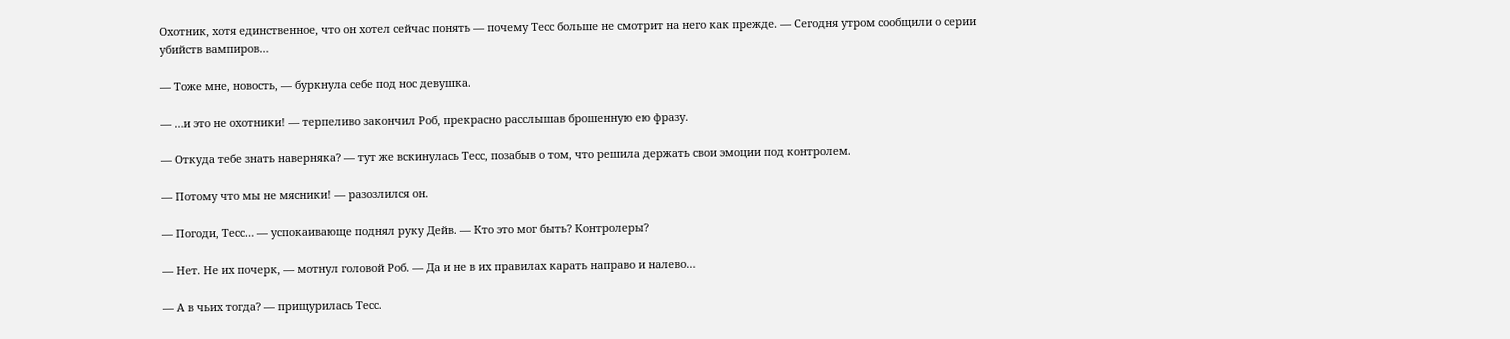Охотник, хотя единственное, что он хотел сейчас понять — почему Тесс больше не смотрит на него как прежде. — Сегодня утром сообщили о серии убийств вампиров…

— Тоже мне, новость, — буркнула себе под нос девушка.

— …и это не охотники! — терпеливо закончил Роб, прекрасно расслышав брошенную ею фразу.

— Откуда тебе знать наверняка? — тут же вскинулась Тесс, позабыв о том, что решила держать свои эмоции под контролем.

— Потому что мы не мясники! — разозлился он.

— Погоди, Тесс… — успокаивающе поднял руку Дейв. — Кто это мог быть? Контролеры?

— Нет. Не их почерк, — мотнул головой Роб. — Да и не в их правилах карать направо и налево…

— А в чьих тогда? — прищурилась Тесс.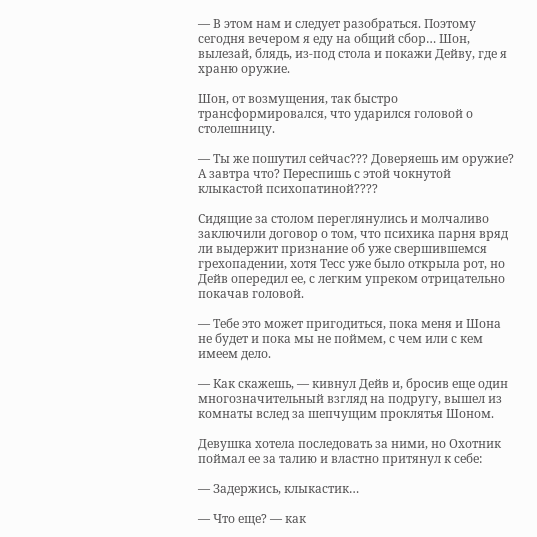— В этом нам и следует разобраться. Поэтому сегодня вечером я еду на общий сбор… Шон, вылезай, блядь, из-под стола и покажи Дейву, где я храню оружие.

Шон, от возмущения, так быстро трансформировался, что ударился головой о столешницу.

— Ты же пошутил сейчас??? Доверяешь им оружие? А завтра что? Переспишь с этой чокнутой клыкастой психопатиной????

Сидящие за столом переглянулись и молчаливо заключили договор о том, что психика парня вряд ли выдержит признание об уже свершившемся грехопадении, хотя Тесс уже было открыла рот, но Дейв опередил ее, с легким упреком отрицательно покачав головой.

— Тебе это может пригодиться, пока меня и Шона не будет и пока мы не поймем, с чем или с кем имеем дело.

— Как скажешь, — кивнул Дейв и, бросив еще один многозначительный взгляд на подругу, вышел из комнаты вслед за шепчущим проклятья Шоном.

Девушка хотела последовать за ними, но Охотник поймал ее за талию и властно притянул к себе:

— Задержись, клыкастик…

— Что еще? — как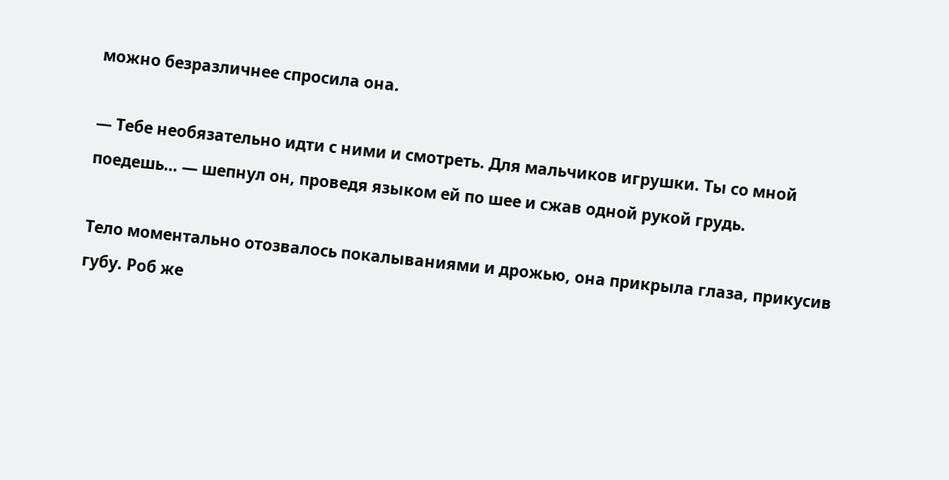можно безразличнее спросила она.

— Тебе необязательно идти с ними и смотреть. Для мальчиков игрушки. Ты со мной поедешь… — шепнул он, проведя языком ей по шее и сжав одной рукой грудь.

Тело моментально отозвалось покалываниями и дрожью, она прикрыла глаза, прикусив губу. Роб же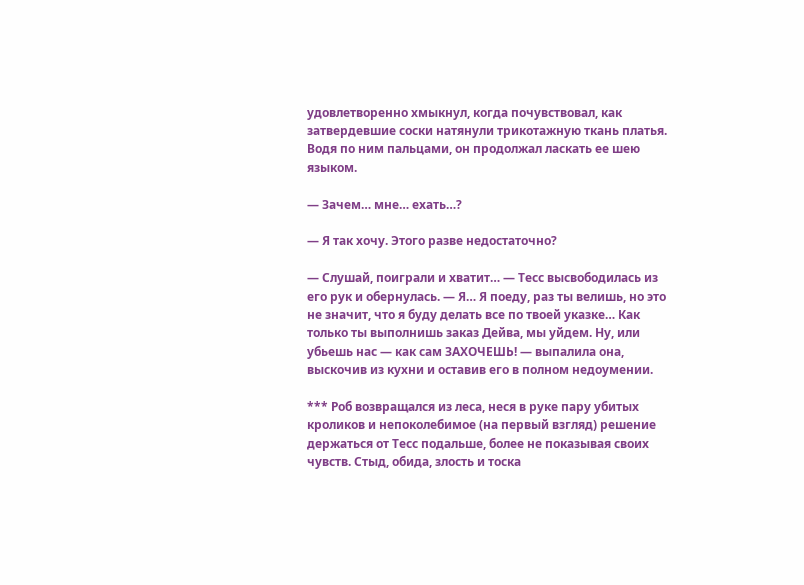удовлетворенно хмыкнул, когда почувствовал, как затвердевшие соски натянули трикотажную ткань платья. Водя по ним пальцами, он продолжал ласкать ее шею языком.

— Зачем… мне… ехать…?

— Я так хочу. Этого разве недостаточно?

— Слушай, поиграли и хватит… — Тесс высвободилась из его рук и обернулась. — Я… Я поеду, раз ты велишь, но это не значит, что я буду делать все по твоей указке… Как только ты выполнишь заказ Дейва, мы уйдем. Ну, или убьешь нас — как сам ЗАХОЧЕШЬ! — выпалила она, выскочив из кухни и оставив его в полном недоумении.

*** Роб возвращался из леса, неся в руке пару убитых кроликов и непоколебимое (на первый взгляд) решение держаться от Тесс подальше, более не показывая своих чувств. Стыд, обида, злость и тоска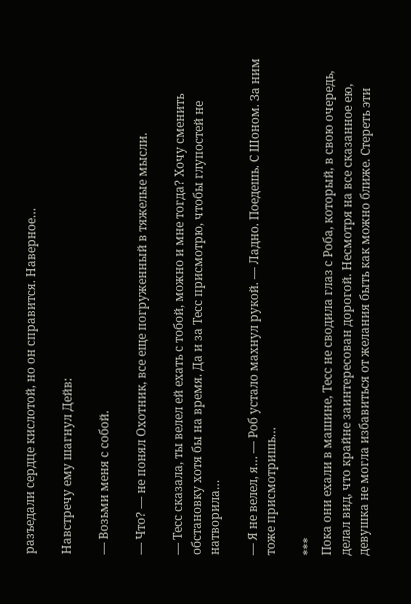разъедали сердце кислотой, но он справится. Наверное…

Навстречу ему шагнул Дейв:

— Возьми меня с собой.

— Что? — не понял Охотник, все еще погруженный в тяжелые мысли.

— Тесс сказала, ты велел ей ехать с тобой, можно и мне тогда? Хочу сменить обстановку хотя бы на время. Да и за Тесс присмотрю, чтобы глупостей не натворила…

— Я не велел, я… — Роб устало махнул рукой. — Ладно. Поедешь. С Шоном. За ним тоже присмотришь…

***
Пока они ехали в машине, Тесс не сводила глаз с Роба, который, в свою очередь, делал вид, что крайне заинтересован дорогой. Несмотря на все сказанное ею, девушка не могла избавиться от желания быть как можно ближе. Стереть эти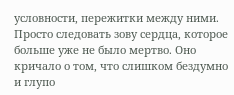условности, пережитки между ними. Просто следовать зову сердца, которое больше уже не было мертво. Оно кричало о том, что слишком бездумно и глупо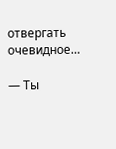отвергать очевидное…

— Ты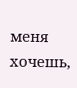меня хочешь,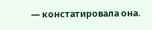— констатировала она.